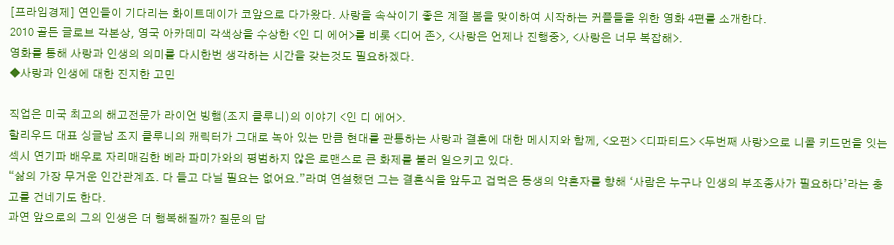[프라임경제] 연인들이 기다리는 화이트데이가 코앞으로 다가왔다. 사랑을 속삭이기 좋은 계절 봄을 맞이하여 시작하는 커플들을 위한 영화 4편를 소개한다.
2010 골든 글로브 각본상, 영국 아카데미 각색상을 수상한 <인 디 에어>를 비롯 <디어 존>, <사랑은 언제나 진행중>, <사랑은 너무 복잡해>.
영화를 통해 사랑과 인생의 의미를 다시한번 생각하는 시간을 갖는것도 필요하겠다.
◆사랑과 인생에 대한 진지한 고민

직업은 미국 최고의 해고전문가 라이언 빙햄(조지 클루니)의 이야기 <인 디 에어>.
할리우드 대표 싱글남 조지 클루니의 캐릭터가 그대로 녹아 있는 만큼 현대를 관통하는 사랑과 결혼에 대한 메시지와 함께, <오펀> <디파티드> <두번째 사랑>으로 니콜 키드먼을 잇는 섹시 연기파 배우로 자리매김한 베라 파미가와의 평범하지 않은 로맨스로 큰 화제를 불러 일으키고 있다.
“삶의 가장 무거운 인간관계죠. 다 들고 다닐 필요는 없어요.”라며 연설했던 그는 결혼식을 앞두고 겁먹은 동생의 약혼자를 향해 ‘사람은 누구나 인생의 부조종사가 필요하다’라는 충고를 건네기도 한다.
과연 앞으로의 그의 인생은 더 행복해질까? 질문의 답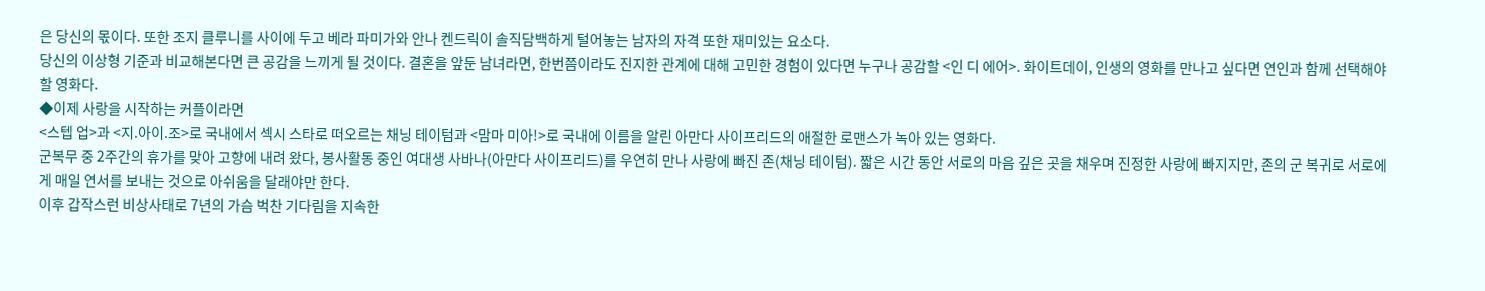은 당신의 몫이다. 또한 조지 클루니를 사이에 두고 베라 파미가와 안나 켄드릭이 솔직담백하게 털어놓는 남자의 자격 또한 재미있는 요소다.
당신의 이상형 기준과 비교해본다면 큰 공감을 느끼게 될 것이다. 결혼을 앞둔 남녀라면, 한번쯤이라도 진지한 관계에 대해 고민한 경험이 있다면 누구나 공감할 <인 디 에어>. 화이트데이, 인생의 영화를 만나고 싶다면 연인과 함께 선택해야 할 영화다.
◆이제 사랑을 시작하는 커플이라면
<스텝 업>과 <지.아이.조>로 국내에서 섹시 스타로 떠오르는 채닝 테이텀과 <맘마 미아!>로 국내에 이름을 알린 아만다 사이프리드의 애절한 로맨스가 녹아 있는 영화다.
군복무 중 2주간의 휴가를 맞아 고향에 내려 왔다, 봉사활동 중인 여대생 사바나(아만다 사이프리드)를 우연히 만나 사랑에 빠진 존(채닝 테이텀). 짧은 시간 동안 서로의 마음 깊은 곳을 채우며 진정한 사랑에 빠지지만, 존의 군 복귀로 서로에게 매일 연서를 보내는 것으로 아쉬움을 달래야만 한다.
이후 갑작스런 비상사태로 7년의 가슴 벅찬 기다림을 지속한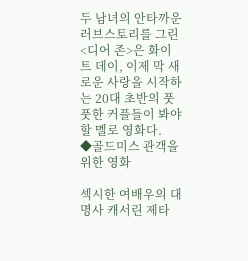두 남녀의 안타까운 러브스토리를 그린 <디어 존>은 화이트 데이, 이제 막 새로운 사랑을 시작하는 20대 초반의 풋풋한 커플들이 봐야 할 멜로 영화다.
◆골드미스 관객을 위한 영화

섹시한 여배우의 대명사 캐서린 제타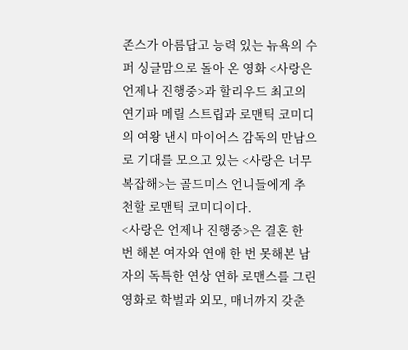존스가 아름답고 능력 있는 뉴욕의 수퍼 싱글맘으로 돌아 온 영화 <사랑은 언제나 진행중>과 할리우드 최고의 연기파 메릴 스트립과 로맨틱 코미디의 여왕 낸시 마이어스 감독의 만남으로 기대를 모으고 있는 <사랑은 너무 복잡해>는 골드미스 언니들에게 추천할 로맨틱 코미디이다.
<사랑은 언제나 진행중>은 결혼 한 번 해본 여자와 연애 한 번 못해본 남자의 독특한 연상 연하 로맨스를 그린 영화로 학벌과 외모, 매너까지 갖춘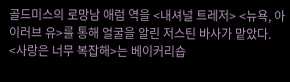골드미스의 로망남 애럼 역을 <내셔널 트레저> <뉴욕, 아이러브 유>를 통해 얼굴을 알린 저스틴 바사가 맡았다.
<사랑은 너무 복잡해>는 베이커리숍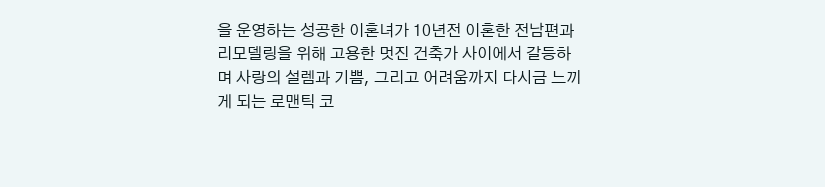을 운영하는 성공한 이혼녀가 10년전 이혼한 전남편과 리모델링을 위해 고용한 멋진 건축가 사이에서 갈등하며 사랑의 설렘과 기쁨, 그리고 어려움까지 다시금 느끼게 되는 로맨틱 코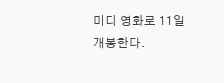미디 영화로 11일 개봉한다.